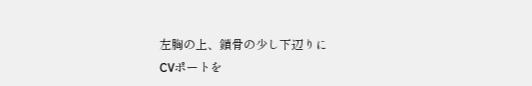左胸の上、鎖骨の少し下辺りに
CVポートを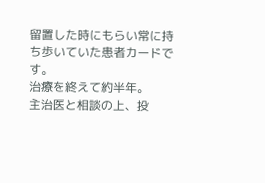留置した時にもらい常に持ち歩いていた患者カードです。
治療を終えて約半年。
主治医と相談の上、投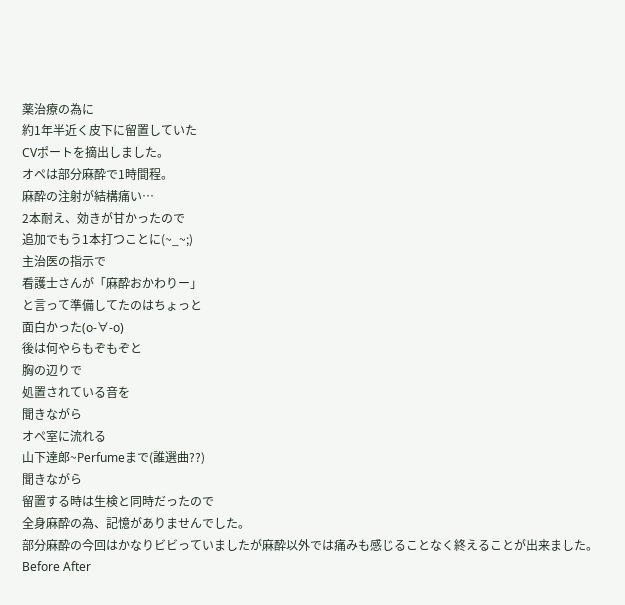薬治療の為に
約1年半近く皮下に留置していた
CVポートを摘出しました。
オペは部分麻酔で1時間程。
麻酔の注射が結構痛い…
2本耐え、効きが甘かったので
追加でもう1本打つことに(~_~;)
主治医の指示で
看護士さんが「麻酔おかわりー」
と言って準備してたのはちょっと
面白かった(o-∀-o)
後は何やらもぞもぞと
胸の辺りで
処置されている音を
聞きながら
オペ室に流れる
山下達郎~Perfumeまで(誰選曲??)
聞きながら
留置する時は生検と同時だったので
全身麻酔の為、記憶がありませんでした。
部分麻酔の今回はかなりビビっていましたが麻酔以外では痛みも感じることなく終えることが出来ました。
Before After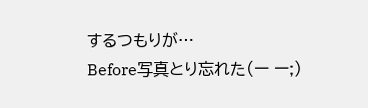するつもりが…
Before写真とり忘れた(ー ー;)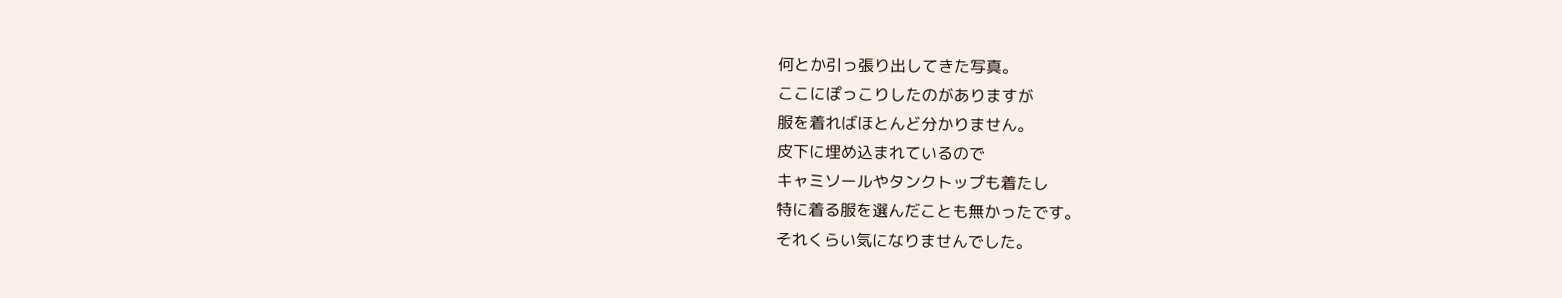何とか引っ張り出してきた写真。
ここにぽっこりしたのがありますが
服を着ればほとんど分かりません。
皮下に埋め込まれているので
キャミソールやタンクトップも着たし
特に着る服を選んだことも無かったです。
それくらい気になりませんでした。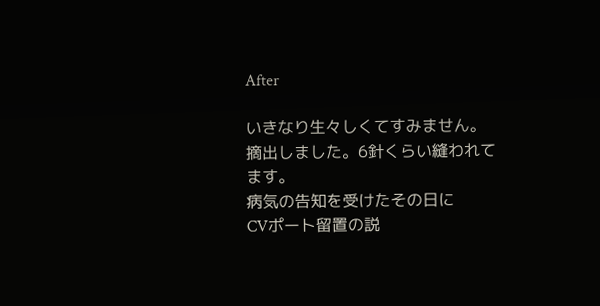After

いきなり生々しくてすみません。
摘出しました。6針くらい縫われてます。
病気の告知を受けたその日に
CVポート留置の説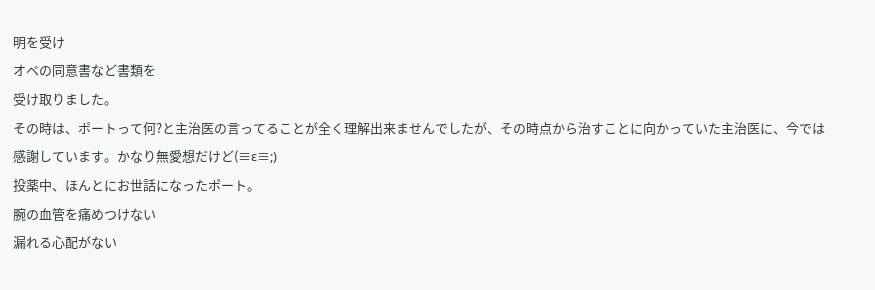明を受け
オペの同意書など書類を
受け取りました。
その時は、ポートって何?と主治医の言ってることが全く理解出来ませんでしたが、その時点から治すことに向かっていた主治医に、今では感謝しています。かなり無愛想だけど(≡ε≡;)
投薬中、ほんとにお世話になったポート。
腕の血管を痛めつけない
漏れる心配がない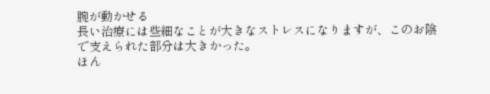腕が動かせる
長い治療には些細なことが大きなストレスになりますが、このお陰で支えられた部分は大きかった。
ほん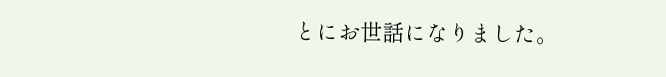とにお世話になりました。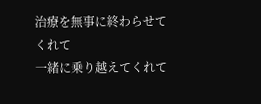治療を無事に終わらせてくれて
一緒に乗り越えてくれて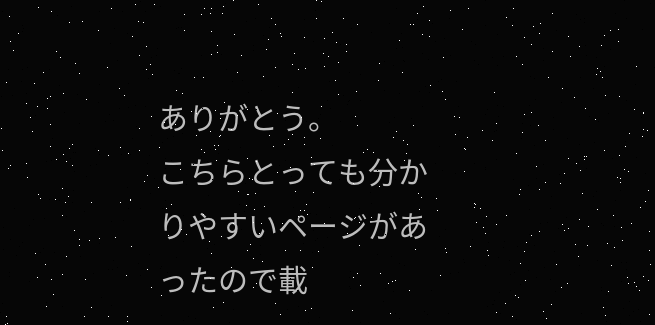ありがとう。
こちらとっても分かりやすいページがあったので載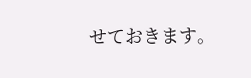せておきます。